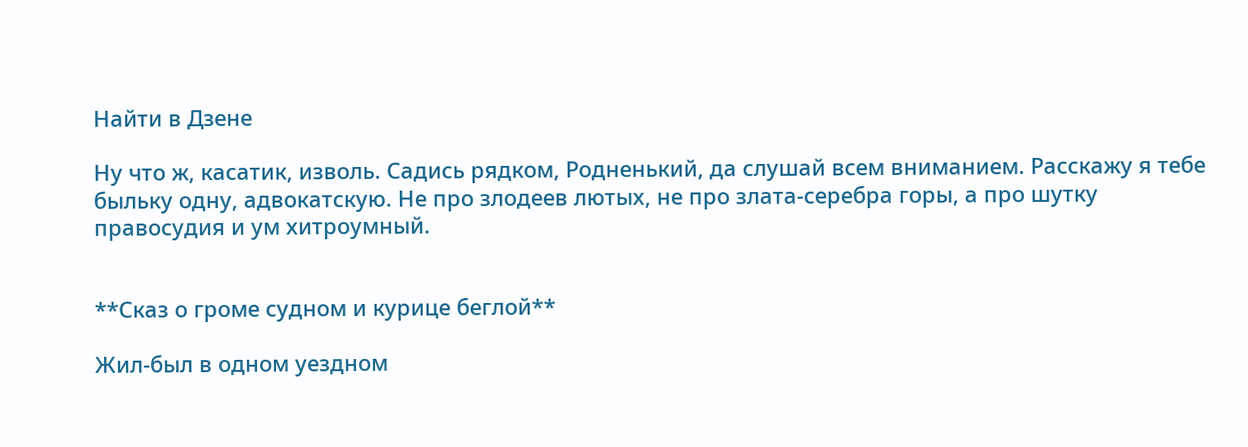Найти в Дзене

Ну что ж, касатик, изволь. Садись рядком, Родненький, да слушай всем вниманием. Расскажу я тебе быльку одну, адвокатскую. Не про злодеев лютых, не про злата-серебра горы, а про шутку правосудия и ум хитроумный.


**Сказ о громе судном и курице беглой**

Жил-был в одном уездном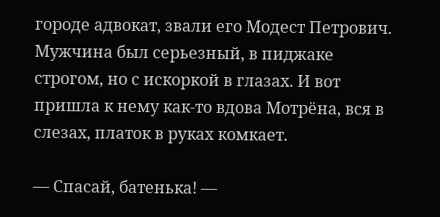городе адвокат, звали его Модест Петрович. Мужчина был серьезный, в пиджаке строгом, но с искоркой в глазах. И вот пришла к нему как-то вдова Мотрёна, вся в слезах, платок в руках комкает.

— Спасай, батенька! —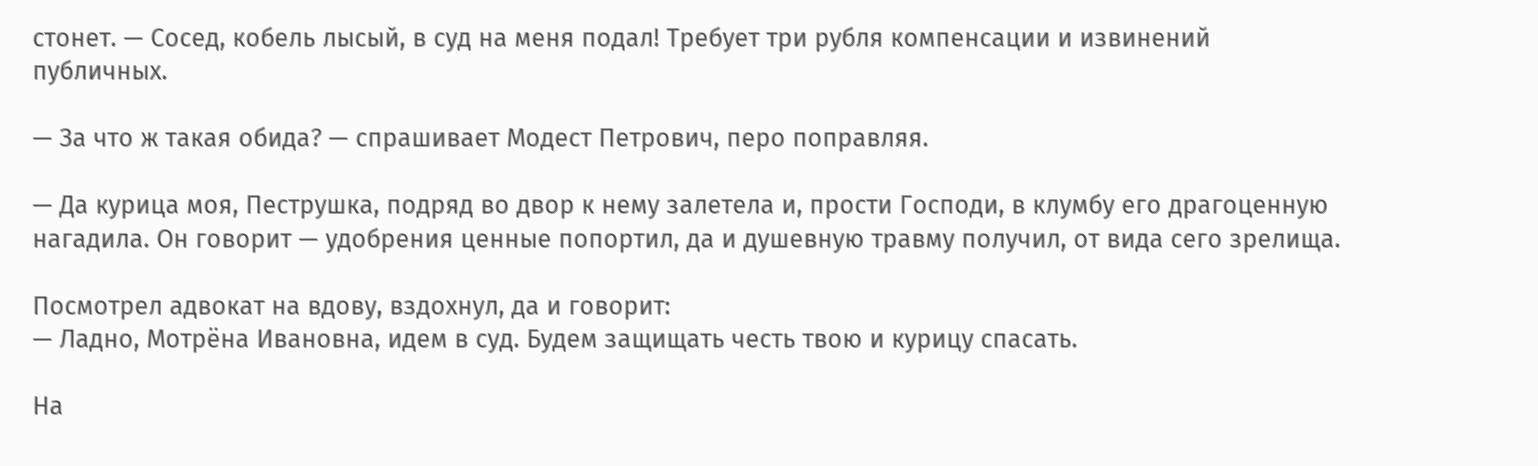стонет. — Сосед, кобель лысый, в суд на меня подал! Требует три рубля компенсации и извинений публичных.

— За что ж такая обида? — спрашивает Модест Петрович, перо поправляя.

— Да курица моя, Пеструшка, подряд во двор к нему залетела и, прости Господи, в клумбу его драгоценную нагадила. Он говорит — удобрения ценные попортил, да и душевную травму получил, от вида сего зрелища.

Посмотрел адвокат на вдову, вздохнул, да и говорит:
— Ладно, Мотрёна Ивановна, идем в суд. Будем защищать честь твою и курицу спасать.

На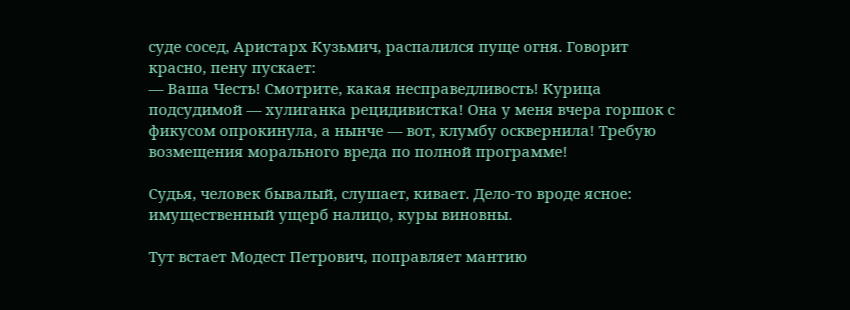суде сосед, Аристарх Кузьмич, распалился пуще огня. Говорит красно, пену пускает:
— Ваша Честь! Смотрите, какая несправедливость! Курица подсудимой — хулиганка рецидивистка! Она у меня вчера горшок с фикусом опрокинула, а нынче — вот, клумбу осквернила! Требую возмещения морального вреда по полной программе!

Судья, человек бывалый, слушает, кивает. Дело-то вроде ясное: имущественный ущерб налицо, куры виновны.

Тут встает Модест Петрович, поправляет мантию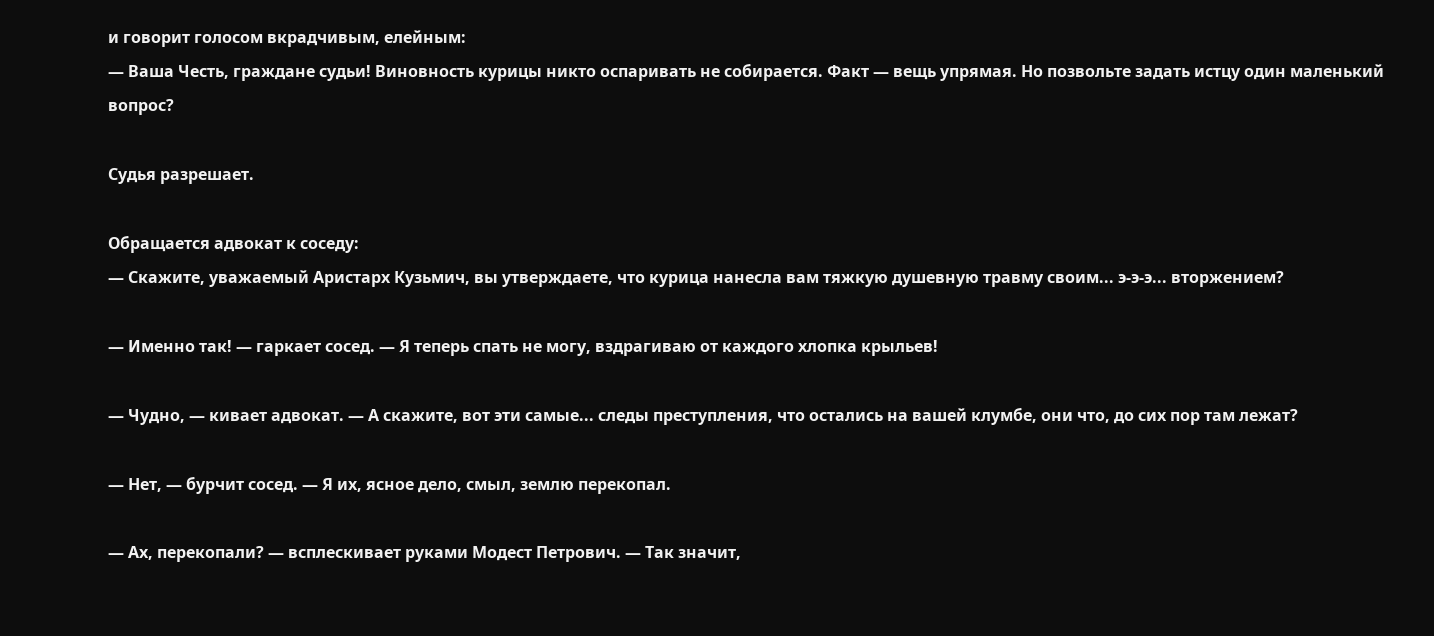и говорит голосом вкрадчивым, елейным:
— Ваша Честь, граждане судьи! Виновность курицы никто оспаривать не собирается. Факт — вещь упрямая. Но позвольте задать истцу один маленький вопрос?

Судья разрешает.

Обращается адвокат к соседу:
— Скажите, уважаемый Аристарх Кузьмич, вы утверждаете, что курица нанесла вам тяжкую душевную травму своим... э-э-э... вторжением?

— Именно так! — гаркает сосед. — Я теперь спать не могу, вздрагиваю от каждого хлопка крыльев!

— Чудно, — кивает адвокат. — А скажите, вот эти самые... следы преступления, что остались на вашей клумбе, они что, до сих пор там лежат?

— Нет, — бурчит сосед. — Я их, ясное дело, смыл, землю перекопал.

— Ах, перекопали? — всплескивает руками Модест Петрович. — Так значит,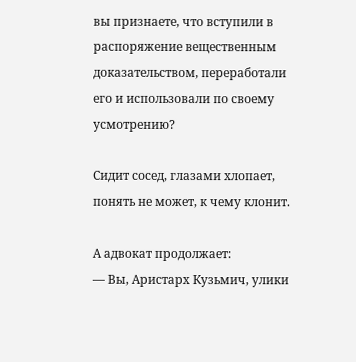вы признаете, что вступили в распоряжение вещественным доказательством, переработали его и использовали по своему усмотрению?

Сидит сосед, глазами хлопает, понять не может, к чему клонит.

А адвокат продолжает:
— Вы, Аристарх Кузьмич, улики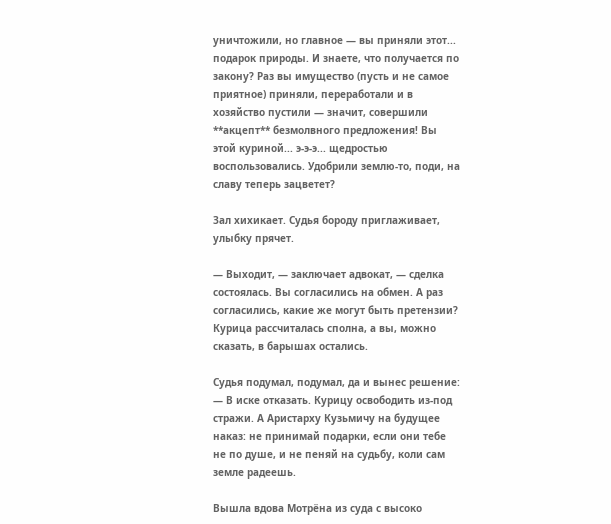уничтожили, но главное — вы приняли этот... подарок природы. И знаете, что получается по закону? Раз вы имущество (пусть и не самое приятное) приняли, переработали и в хозяйство пустили — значит, совершили **акцепт** безмолвного предложения! Вы этой куриной... э-э-э... щедростью воспользовались. Удобрили землю-то, поди, на славу теперь зацветет?

Зал хихикает. Судья бороду приглаживает, улыбку прячет.

— Выходит, — заключает адвокат, — сделка состоялась. Вы согласились на обмен. А раз согласились, какие же могут быть претензии? Курица рассчиталась сполна, а вы, можно сказать, в барышах остались.

Судья подумал, подумал, да и вынес решение:
— В иске отказать. Курицу освободить из-под стражи. А Аристарху Кузьмичу на будущее наказ: не принимай подарки, если они тебе не по душе, и не пеняй на судьбу, коли сам земле радеешь.

Вышла вдова Мотрёна из суда с высоко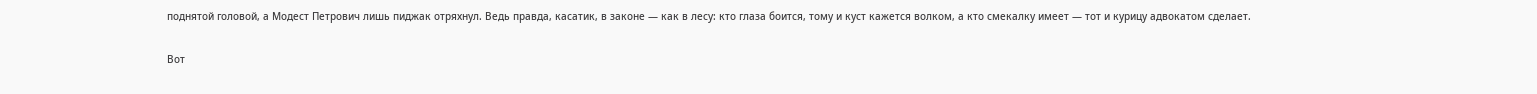поднятой головой, а Модест Петрович лишь пиджак отряхнул. Ведь правда, касатик, в законе — как в лесу: кто глаза боится, тому и куст кажется волком, а кто смекалку имеет — тот и курицу адвокатом сделает.

Вот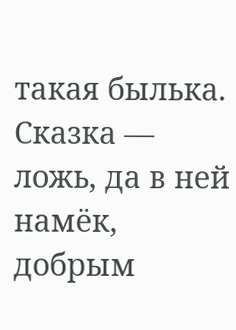такая былька. Сказка — ложь, да в ней намёк, добрым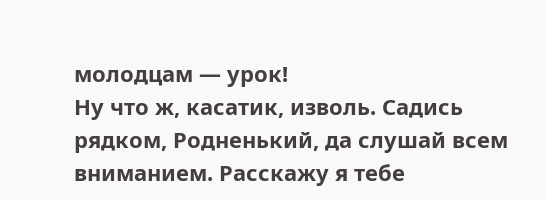молодцам — урок!
Ну что ж, касатик, изволь. Садись рядком, Родненький, да слушай всем вниманием. Расскажу я тебе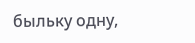быльку одну,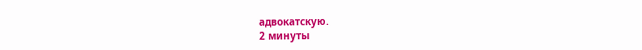адвокатскую.
2 минуты